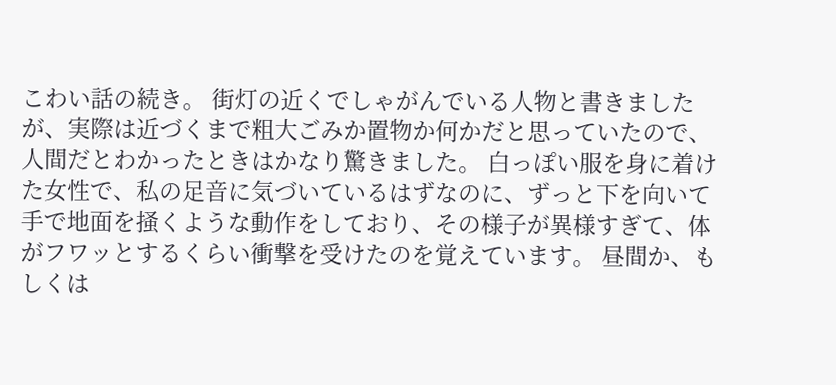こわい話の続き。 街灯の近くでしゃがんでいる人物と書きましたが、実際は近づくまで粗大ごみか置物か何かだと思っていたので、人間だとわかったときはかなり驚きました。 白っぽい服を身に着けた女性で、私の足音に気づいているはずなのに、ずっと下を向いて手で地面を掻くような動作をしており、その様子が異様すぎて、体がフワッとするくらい衝撃を受けたのを覚えています。 昼間か、もしくは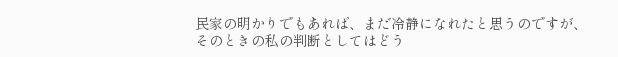民家の明かりでもあれば、まだ冷静になれたと思うのですが、そのときの私の判断としてはどう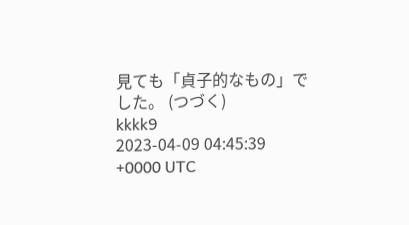見ても「貞子的なもの」でした。 (つづく)
kkkk9
2023-04-09 04:45:39 +0000 UTC